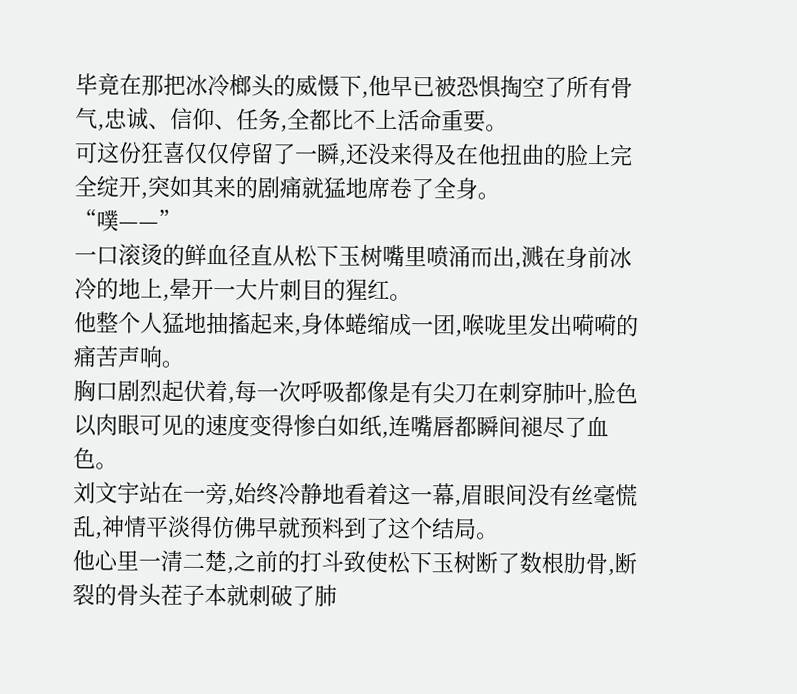毕竟在那把冰冷榔头的威慑下,他早已被恐惧掏空了所有骨气,忠诚、信仰、任务,全都比不上活命重要。
可这份狂喜仅仅停留了一瞬,还没来得及在他扭曲的脸上完全绽开,突如其来的剧痛就猛地席卷了全身。
“噗——”
一口滚烫的鲜血径直从松下玉树嘴里喷涌而出,溅在身前冰冷的地上,晕开一大片刺目的猩红。
他整个人猛地抽搐起来,身体蜷缩成一团,喉咙里发出嗬嗬的痛苦声响。
胸口剧烈起伏着,每一次呼吸都像是有尖刀在刺穿肺叶,脸色以肉眼可见的速度变得惨白如纸,连嘴唇都瞬间褪尽了血色。
刘文宇站在一旁,始终冷静地看着这一幕,眉眼间没有丝毫慌乱,神情平淡得仿佛早就预料到了这个结局。
他心里一清二楚,之前的打斗致使松下玉树断了数根肋骨,断裂的骨头茬子本就刺破了肺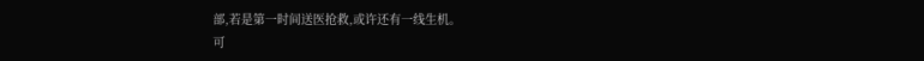部,若是第一时间送医抢救,或许还有一线生机。
可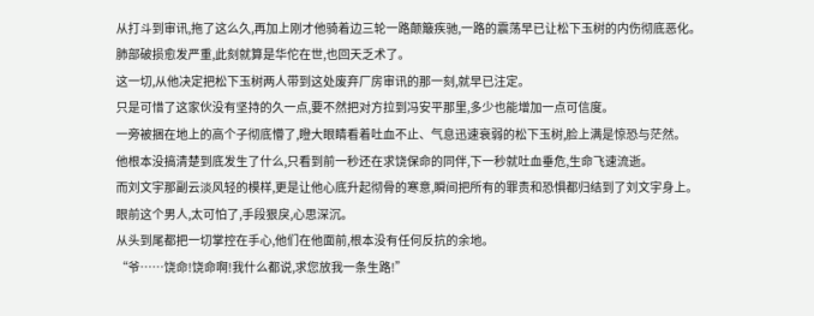从打斗到审讯,拖了这么久,再加上刚才他骑着边三轮一路颠簸疾驰,一路的震荡早已让松下玉树的内伤彻底恶化。
肺部破损愈发严重,此刻就算是华佗在世,也回天乏术了。
这一切,从他决定把松下玉树两人带到这处废弃厂房审讯的那一刻,就早已注定。
只是可惜了这家伙没有坚持的久一点,要不然把对方拉到冯安平那里,多少也能增加一点可信度。
一旁被捆在地上的高个子彻底懵了,瞪大眼睛看着吐血不止、气息迅速衰弱的松下玉树,脸上满是惊恐与茫然。
他根本没搞清楚到底发生了什么,只看到前一秒还在求饶保命的同伴,下一秒就吐血垂危,生命飞速流逝。
而刘文宇那副云淡风轻的模样,更是让他心底升起彻骨的寒意,瞬间把所有的罪责和恐惧都归结到了刘文宇身上。
眼前这个男人,太可怕了,手段狠戾,心思深沉。
从头到尾都把一切掌控在手心,他们在他面前,根本没有任何反抗的余地。
“爷……饶命!饶命啊!我什么都说,求您放我一条生路!”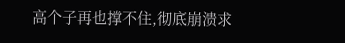高个子再也撑不住,彻底崩溃求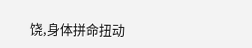饶,身体拼命扭动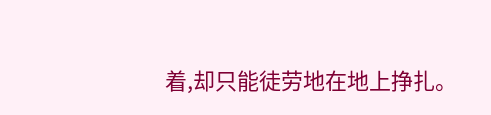着,却只能徒劳地在地上挣扎。